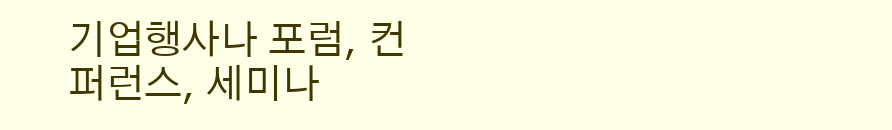기업행사나 포럼, 컨퍼런스, 세미나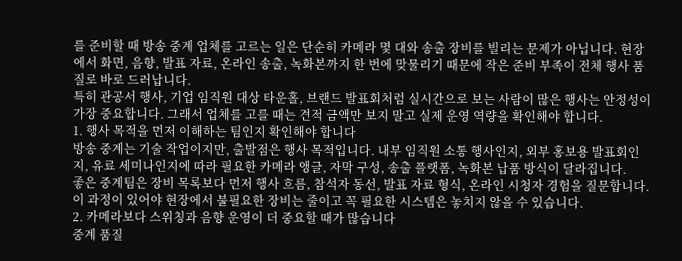를 준비할 때 방송 중계 업체를 고르는 일은 단순히 카메라 몇 대와 송출 장비를 빌리는 문제가 아닙니다. 현장에서 화면, 음향, 발표 자료, 온라인 송출, 녹화본까지 한 번에 맞물리기 때문에 작은 준비 부족이 전체 행사 품질로 바로 드러납니다.
특히 관공서 행사, 기업 임직원 대상 타운홀, 브랜드 발표회처럼 실시간으로 보는 사람이 많은 행사는 안정성이 가장 중요합니다. 그래서 업체를 고를 때는 견적 금액만 보지 말고 실제 운영 역량을 확인해야 합니다.
1. 행사 목적을 먼저 이해하는 팀인지 확인해야 합니다
방송 중계는 기술 작업이지만, 출발점은 행사 목적입니다. 내부 임직원 소통 행사인지, 외부 홍보용 발표회인지, 유료 세미나인지에 따라 필요한 카메라 앵글, 자막 구성, 송출 플랫폼, 녹화본 납품 방식이 달라집니다.
좋은 중계팀은 장비 목록보다 먼저 행사 흐름, 참석자 동선, 발표 자료 형식, 온라인 시청자 경험을 질문합니다. 이 과정이 있어야 현장에서 불필요한 장비는 줄이고 꼭 필요한 시스템은 놓치지 않을 수 있습니다.
2. 카메라보다 스위칭과 음향 운영이 더 중요할 때가 많습니다
중계 품질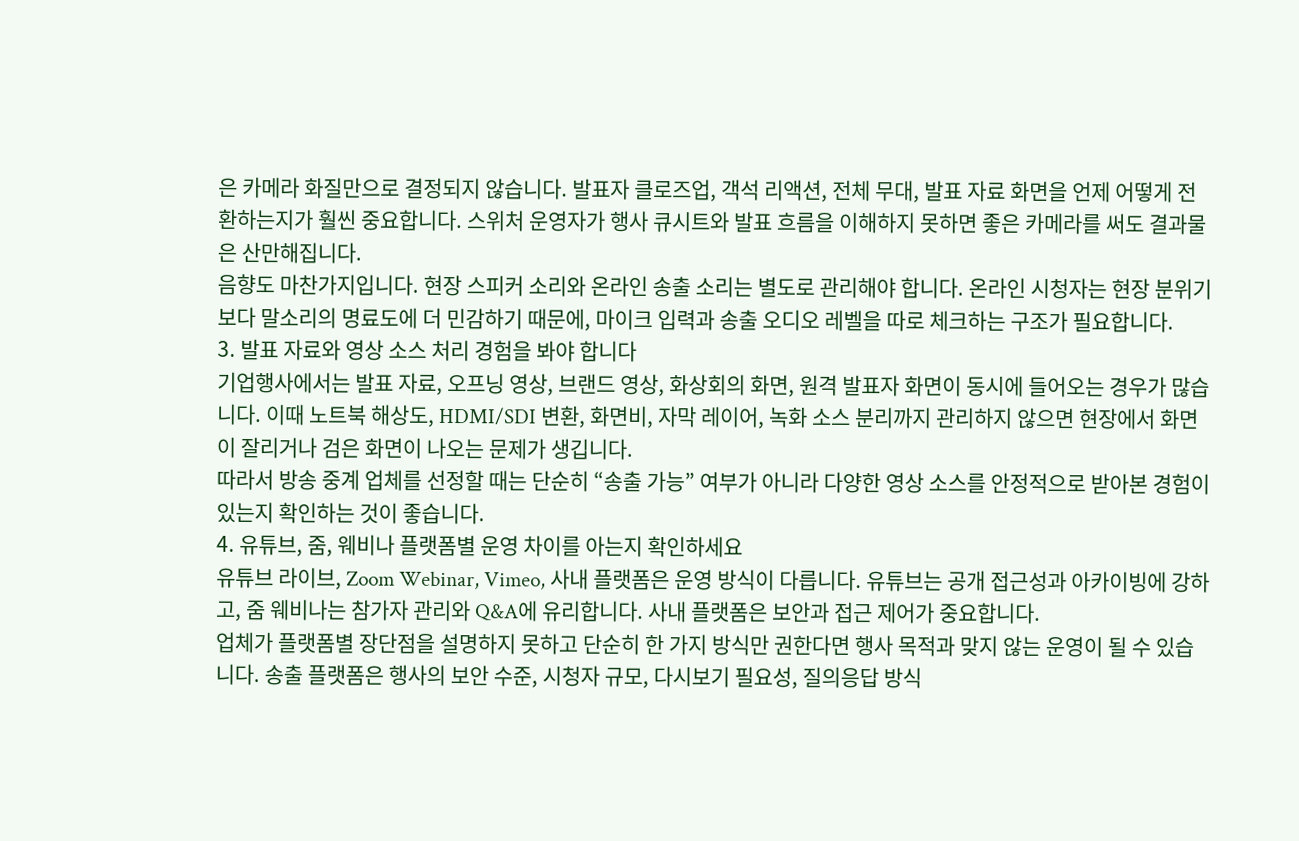은 카메라 화질만으로 결정되지 않습니다. 발표자 클로즈업, 객석 리액션, 전체 무대, 발표 자료 화면을 언제 어떻게 전환하는지가 훨씬 중요합니다. 스위처 운영자가 행사 큐시트와 발표 흐름을 이해하지 못하면 좋은 카메라를 써도 결과물은 산만해집니다.
음향도 마찬가지입니다. 현장 스피커 소리와 온라인 송출 소리는 별도로 관리해야 합니다. 온라인 시청자는 현장 분위기보다 말소리의 명료도에 더 민감하기 때문에, 마이크 입력과 송출 오디오 레벨을 따로 체크하는 구조가 필요합니다.
3. 발표 자료와 영상 소스 처리 경험을 봐야 합니다
기업행사에서는 발표 자료, 오프닝 영상, 브랜드 영상, 화상회의 화면, 원격 발표자 화면이 동시에 들어오는 경우가 많습니다. 이때 노트북 해상도, HDMI/SDI 변환, 화면비, 자막 레이어, 녹화 소스 분리까지 관리하지 않으면 현장에서 화면이 잘리거나 검은 화면이 나오는 문제가 생깁니다.
따라서 방송 중계 업체를 선정할 때는 단순히 “송출 가능” 여부가 아니라 다양한 영상 소스를 안정적으로 받아본 경험이 있는지 확인하는 것이 좋습니다.
4. 유튜브, 줌, 웨비나 플랫폼별 운영 차이를 아는지 확인하세요
유튜브 라이브, Zoom Webinar, Vimeo, 사내 플랫폼은 운영 방식이 다릅니다. 유튜브는 공개 접근성과 아카이빙에 강하고, 줌 웨비나는 참가자 관리와 Q&A에 유리합니다. 사내 플랫폼은 보안과 접근 제어가 중요합니다.
업체가 플랫폼별 장단점을 설명하지 못하고 단순히 한 가지 방식만 권한다면 행사 목적과 맞지 않는 운영이 될 수 있습니다. 송출 플랫폼은 행사의 보안 수준, 시청자 규모, 다시보기 필요성, 질의응답 방식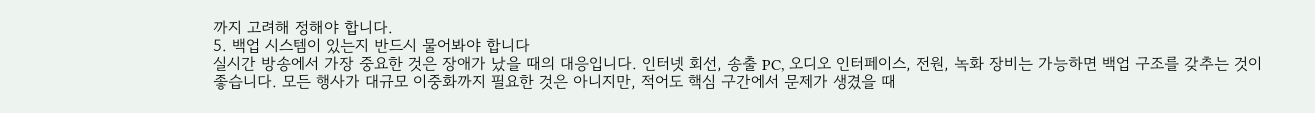까지 고려해 정해야 합니다.
5. 백업 시스템이 있는지 반드시 물어봐야 합니다
실시간 방송에서 가장 중요한 것은 장애가 났을 때의 대응입니다. 인터넷 회선, 송출 PC, 오디오 인터페이스, 전원, 녹화 장비는 가능하면 백업 구조를 갖추는 것이 좋습니다. 모든 행사가 대규모 이중화까지 필요한 것은 아니지만, 적어도 핵심 구간에서 문제가 생겼을 때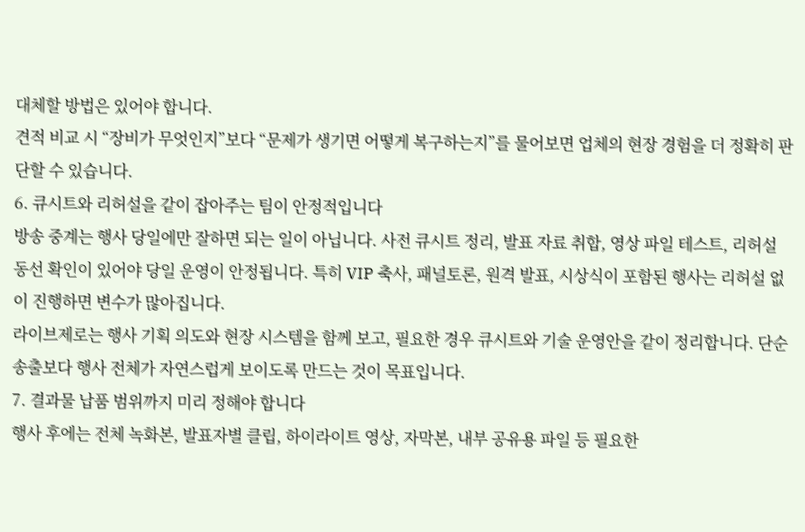대체할 방법은 있어야 합니다.
견적 비교 시 “장비가 무엇인지”보다 “문제가 생기면 어떻게 복구하는지”를 물어보면 업체의 현장 경험을 더 정확히 판단할 수 있습니다.
6. 큐시트와 리허설을 같이 잡아주는 팀이 안정적입니다
방송 중계는 행사 당일에만 잘하면 되는 일이 아닙니다. 사전 큐시트 정리, 발표 자료 취합, 영상 파일 테스트, 리허설 동선 확인이 있어야 당일 운영이 안정됩니다. 특히 VIP 축사, 패널토론, 원격 발표, 시상식이 포함된 행사는 리허설 없이 진행하면 변수가 많아집니다.
라이브제로는 행사 기획 의도와 현장 시스템을 함께 보고, 필요한 경우 큐시트와 기술 운영안을 같이 정리합니다. 단순 송출보다 행사 전체가 자연스럽게 보이도록 만드는 것이 목표입니다.
7. 결과물 납품 범위까지 미리 정해야 합니다
행사 후에는 전체 녹화본, 발표자별 클립, 하이라이트 영상, 자막본, 내부 공유용 파일 등 필요한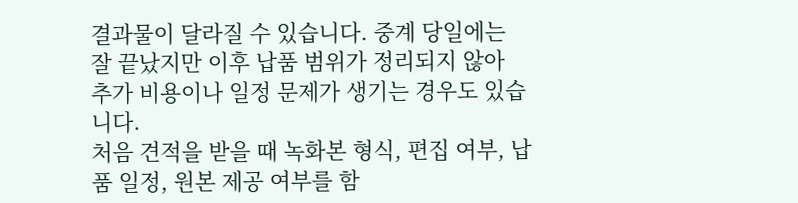결과물이 달라질 수 있습니다. 중계 당일에는 잘 끝났지만 이후 납품 범위가 정리되지 않아 추가 비용이나 일정 문제가 생기는 경우도 있습니다.
처음 견적을 받을 때 녹화본 형식, 편집 여부, 납품 일정, 원본 제공 여부를 함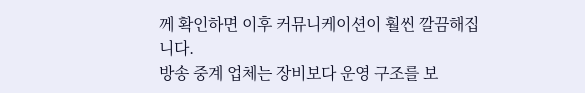께 확인하면 이후 커뮤니케이션이 훨씬 깔끔해집니다.
방송 중계 업체는 장비보다 운영 구조를 보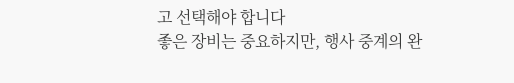고 선택해야 합니다
좋은 장비는 중요하지만, 행사 중계의 완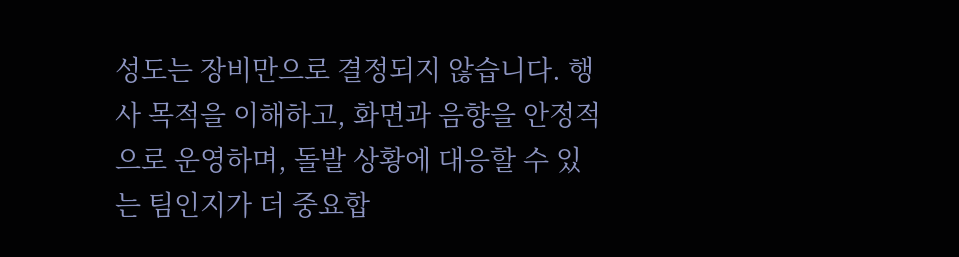성도는 장비만으로 결정되지 않습니다. 행사 목적을 이해하고, 화면과 음향을 안정적으로 운영하며, 돌발 상황에 대응할 수 있는 팀인지가 더 중요합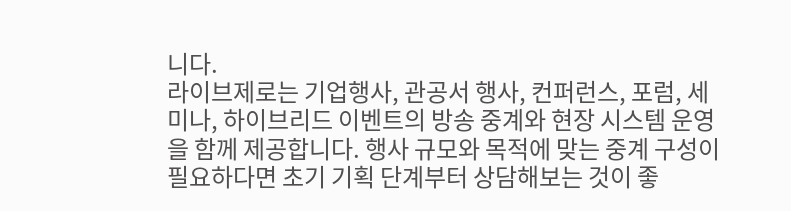니다.
라이브제로는 기업행사, 관공서 행사, 컨퍼런스, 포럼, 세미나, 하이브리드 이벤트의 방송 중계와 현장 시스템 운영을 함께 제공합니다. 행사 규모와 목적에 맞는 중계 구성이 필요하다면 초기 기획 단계부터 상담해보는 것이 좋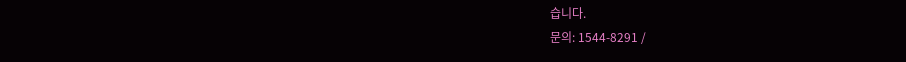습니다.
문의: 1544-8291 /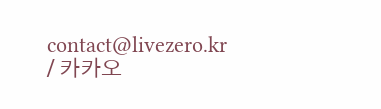contact@livezero.kr / 카카오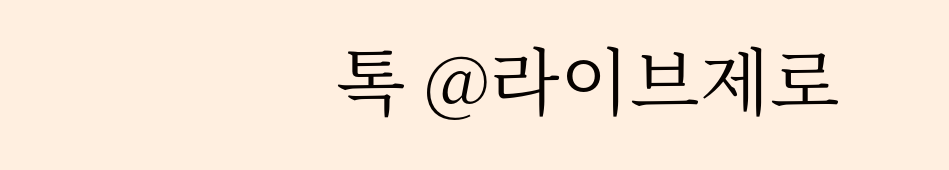톡 @라이브제로